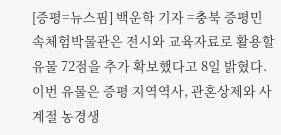[증평=뉴스핌] 백운학 기자 =충북 증평민속체험박물관은 전시와 교육자료로 활용할 유물 72점을 추가 확보했다고 8일 밝혔다.
이번 유물은 증평 지역역사, 관혼상제와 사계절 농경생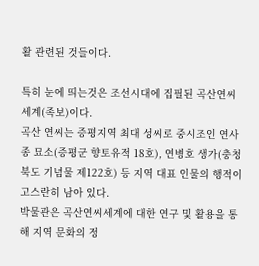활 관련된 것들이다.

특히 눈에 띄는것은 조선시대에 집필된 곡산연씨세계(족보)이다.
곡산 연씨는 증평지역 최대 성씨로 중시조인 연사종 묘소(증평군 향토유적 18호), 연병호 생가(충청북도 기념물 제122호) 등 지역 대표 인물의 행적이 고스란히 남아 있다.
박물관은 곡산연씨세계에 대한 연구 및 활용을 통해 지역 문화의 정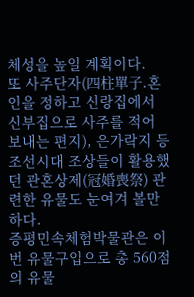체성을 높일 계획이다.
또 사주단자(四柱單子.혼인을 정하고 신랑집에서 신부집으로 사주를 적어 보내는 편지), 은가락지 등 조선시대 조상들이 활용했던 관혼상제(冠婚喪祭) 관련한 유물도 눈여겨 볼만 하다.
증평민속체험박물관은 이번 유물구입으로 총 560점의 유물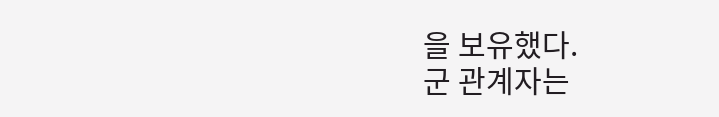을 보유했다.
군 관계자는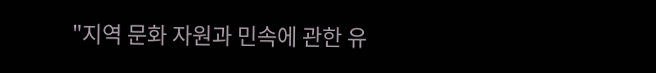"지역 문화 자원과 민속에 관한 유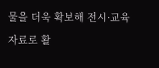물을 더욱 확보해 전시·교육 자료로 활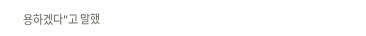용하겠다"고 말했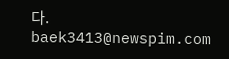다.
baek3413@newspim.com